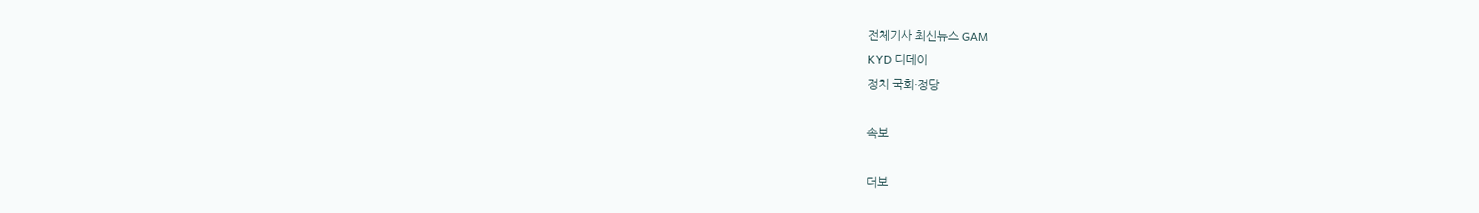전체기사 최신뉴스 GAM
KYD 디데이
정치 국회·정당

속보

더보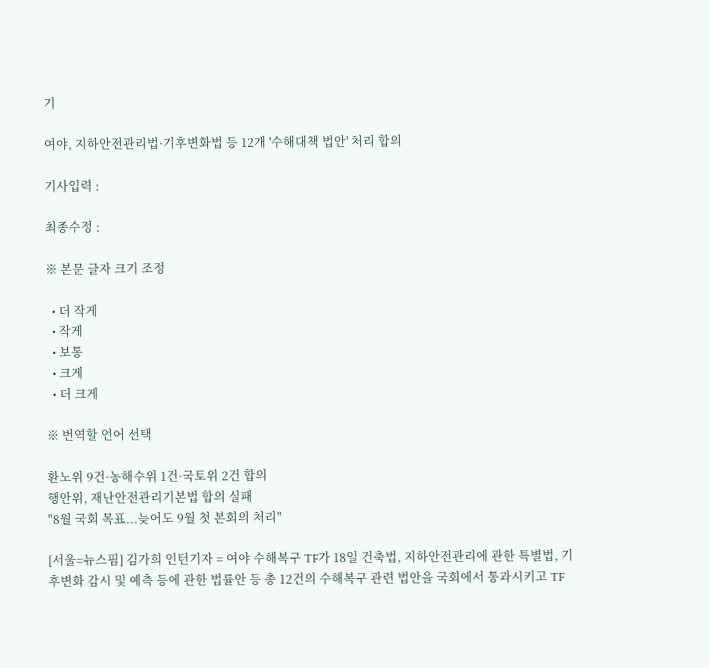기

여야, 지하안전관리법·기후변화법 등 12개 '수해대책 법안' 처리 합의

기사입력 :

최종수정 :

※ 본문 글자 크기 조정

  • 더 작게
  • 작게
  • 보통
  • 크게
  • 더 크게

※ 번역할 언어 선택

환노위 9건·농해수위 1건·국토위 2건 합의
행안위, 재난안전관리기본법 합의 실패
"8월 국회 목표...늦어도 9월 첫 본회의 처리"

[서울=뉴스핌] 김가희 인턴기자 = 여야 수해복구 TF가 18일 건축법, 지하안전관리에 관한 특별법, 기후변화 감시 및 예측 등에 관한 법률안 등 총 12건의 수해복구 관련 법안을 국회에서 통과시키고 TF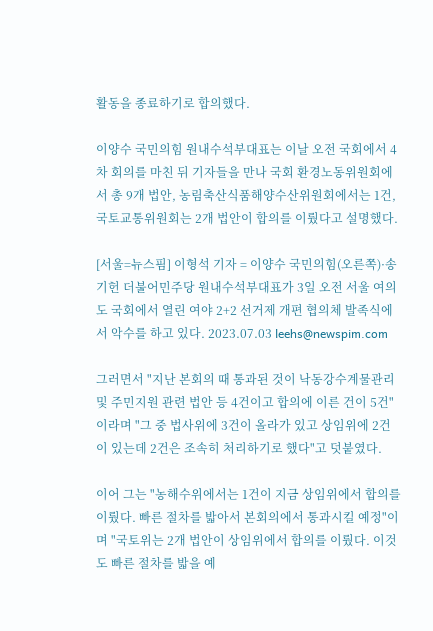활동을 종료하기로 합의했다.

이양수 국민의힘 원내수석부대표는 이날 오전 국회에서 4차 회의를 마친 뒤 기자들을 만나 국회 환경노동위원회에서 총 9개 법안, 농림축산식품해양수산위원회에서는 1건, 국토교통위원회는 2개 법안이 합의를 이뤘다고 설명했다.

[서울=뉴스핌] 이형석 기자 = 이양수 국민의힘(오른쪽)·송기헌 더불어민주당 원내수석부대표가 3일 오전 서울 여의도 국회에서 열린 여야 2+2 선거제 개편 협의체 발족식에서 악수를 하고 있다. 2023.07.03 leehs@newspim.com

그러면서 "지난 본회의 때 통과된 것이 낙동강수계물관리 및 주민지원 관련 법안 등 4건이고 합의에 이른 건이 5건"이라며 "그 중 법사위에 3건이 올라가 있고 상임위에 2건이 있는데 2건은 조속히 처리하기로 했다"고 덧붙였다.

이어 그는 "농해수위에서는 1건이 지금 상임위에서 합의를 이뤘다. 빠른 절차를 밟아서 본회의에서 통과시킬 예정"이며 "국토위는 2개 법안이 상임위에서 합의를 이뤘다. 이것도 빠른 절차를 밟을 예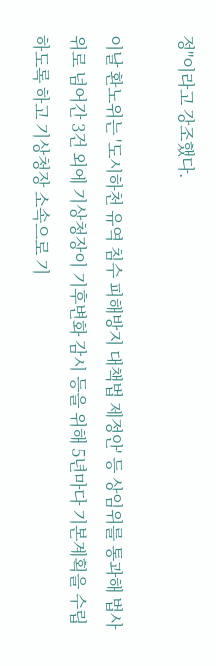정"이라고 강조했다.

이날 환노위는 '도시하천 유역 침수 피해방지 대책법 제정안' 등 상임위를 통과해 법사위로 넘어간 3건 외에 기상청장이 기후변화 감시 등을 위해 5년마다 기본계획을 수립하도록 하고 기상청장 소속으로 기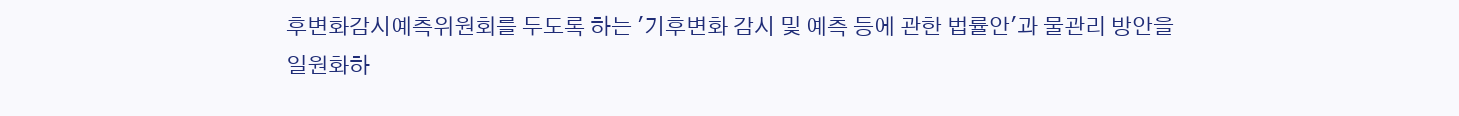후변화감시예측위원회를 두도록 하는 '기후변화 감시 및 예측 등에 관한 법률안'과 물관리 방안을 일원화하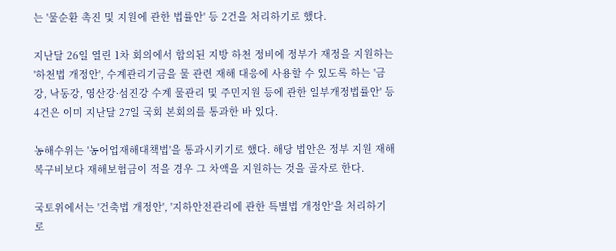는 '물순환 촉진 및 지원에 관한 법률안' 등 2건을 처리하기로 했다.

지난달 26일 열린 1차 회의에서 합의된 지방 하천 정비에 정부가 재정을 지원하는 '하천법 개정안', 수계관리기금을 물 관련 재해 대응에 사용할 수 있도록 하는 '금강, 낙동강, 영산강·섬진강 수계 물관리 및 주민지원 등에 관한 일부개정법률안' 등 4건은 이미 지난달 27일 국회 본회의를 통과한 바 있다.

농해수위는 '농어업재해대책법'을 통과시키기로 했다. 해당 법안은 정부 지원 재해복구비보다 재해보험금이 적을 경우 그 차액을 지원하는 것을 골자로 한다.

국토위에서는 '건축법 개정안', '지하안전관리에 관한 특별법 개정안'을 처리하기로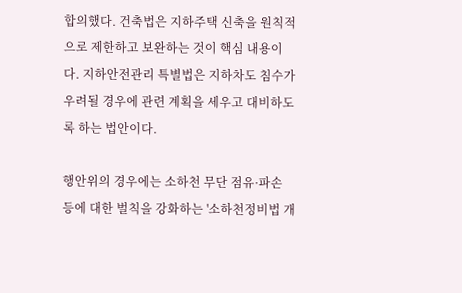합의했다. 건축법은 지하주택 신축을 원칙적으로 제한하고 보완하는 것이 핵심 내용이다. 지하안전관리 특별법은 지하차도 침수가 우려될 경우에 관련 계획을 세우고 대비하도록 하는 법안이다.

행안위의 경우에는 소하천 무단 점유·파손 등에 대한 벌칙을 강화하는 '소하천정비법 개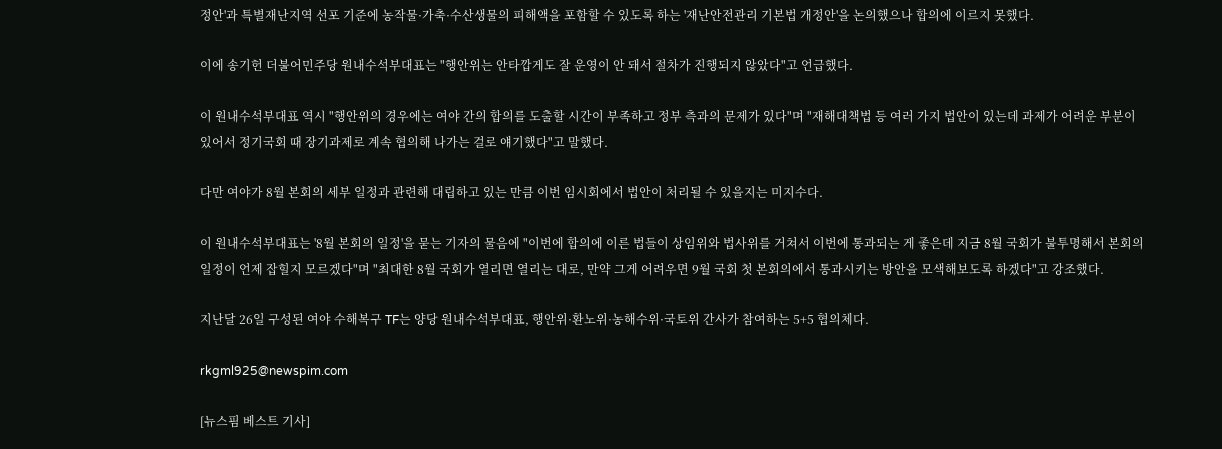정안'과 특별재난지역 선포 기준에 농작물·가축·수산생물의 피해액을 포함할 수 있도록 하는 '재난안전관리 기본법 개정안'을 논의했으나 합의에 이르지 못했다.

이에 송기헌 더불어민주당 원내수석부대표는 "행안위는 안타깝게도 잘 운영이 안 돼서 절차가 진행되지 않았다"고 언급했다.

이 원내수석부대표 역시 "행안위의 경우에는 여야 간의 합의를 도출할 시간이 부족하고 정부 측과의 문제가 있다"며 "재해대책법 등 여러 가지 법안이 있는데 과제가 어려운 부분이 있어서 정기국회 때 장기과제로 계속 협의해 나가는 걸로 얘기했다"고 말했다.

다만 여야가 8월 본회의 세부 일정과 관련해 대립하고 있는 만큼 이번 임시회에서 법안이 처리될 수 있을지는 미지수다.

이 원내수석부대표는 '8월 본회의 일정'을 묻는 기자의 물음에 "이번에 합의에 이른 법들이 상임위와 법사위를 거쳐서 이번에 통과되는 게 좋은데 지금 8월 국회가 불투명해서 본회의 일정이 언제 잡힐지 모르겠다"며 "최대한 8월 국회가 열리면 열리는 대로, 만약 그게 어려우면 9월 국회 첫 본회의에서 통과시키는 방안을 모색해보도록 하겠다"고 강조했다.

지난달 26일 구성된 여야 수해복구 TF는 양당 원내수석부대표, 행안위·환노위·농해수위·국토위 간사가 참여하는 5+5 협의체다.

rkgml925@newspim.com

[뉴스핌 베스트 기사]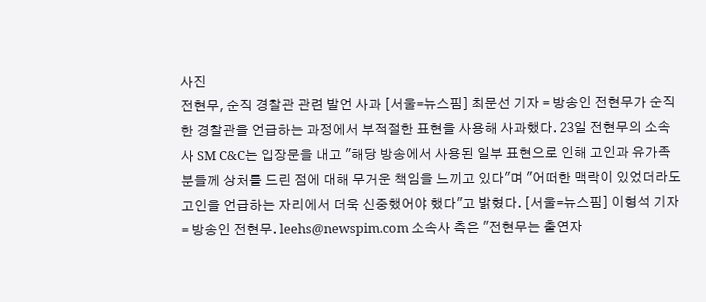사진
전현무, 순직 경찰관 관련 발언 사과 [서울=뉴스핌] 최문선 기자 = 방송인 전현무가 순직한 경찰관을 언급하는 과정에서 부적절한 표현을 사용해 사과했다. 23일 전현무의 소속사 SM C&C는 입장문을 내고 "해당 방송에서 사용된 일부 표현으로 인해 고인과 유가족분들께 상처를 드린 점에 대해 무거운 책임을 느끼고 있다"며 "어떠한 맥락이 있었더라도 고인을 언급하는 자리에서 더욱 신중했어야 했다"고 밝혔다. [서울=뉴스핌] 이형석 기자 = 방송인 전현무. leehs@newspim.com 소속사 측은 "전현무는 출연자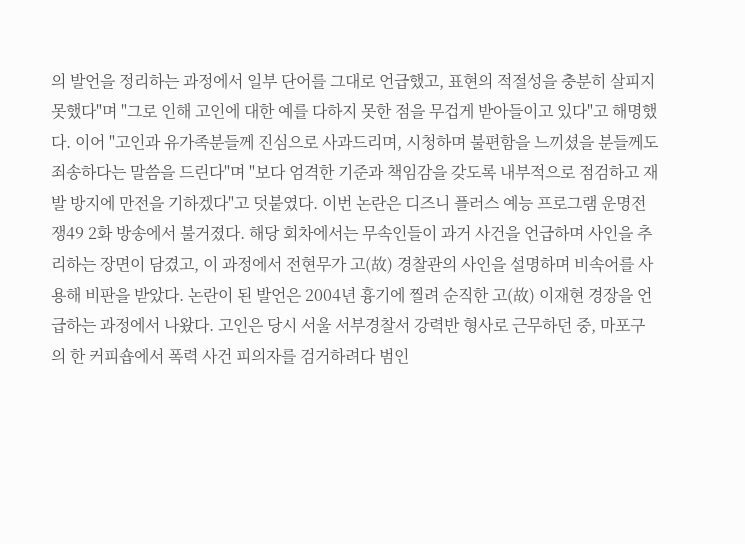의 발언을 정리하는 과정에서 일부 단어를 그대로 언급했고, 표현의 적절성을 충분히 살피지 못했다"며 "그로 인해 고인에 대한 예를 다하지 못한 점을 무겁게 받아들이고 있다"고 해명했다. 이어 "고인과 유가족분들께 진심으로 사과드리며, 시청하며 불편함을 느끼셨을 분들께도 죄송하다는 말씀을 드린다"며 "보다 엄격한 기준과 책임감을 갖도록 내부적으로 점검하고 재발 방지에 만전을 기하겠다"고 덧붙였다. 이번 논란은 디즈니 플러스 예능 프로그램 운명전쟁49 2화 방송에서 불거졌다. 해당 회차에서는 무속인들이 과거 사건을 언급하며 사인을 추리하는 장면이 담겼고, 이 과정에서 전현무가 고(故) 경찰관의 사인을 설명하며 비속어를 사용해 비판을 받았다. 논란이 된 발언은 2004년 흉기에 찔려 순직한 고(故) 이재현 경장을 언급하는 과정에서 나왔다. 고인은 당시 서울 서부경찰서 강력반 형사로 근무하던 중, 마포구의 한 커피숍에서 폭력 사건 피의자를 검거하려다 범인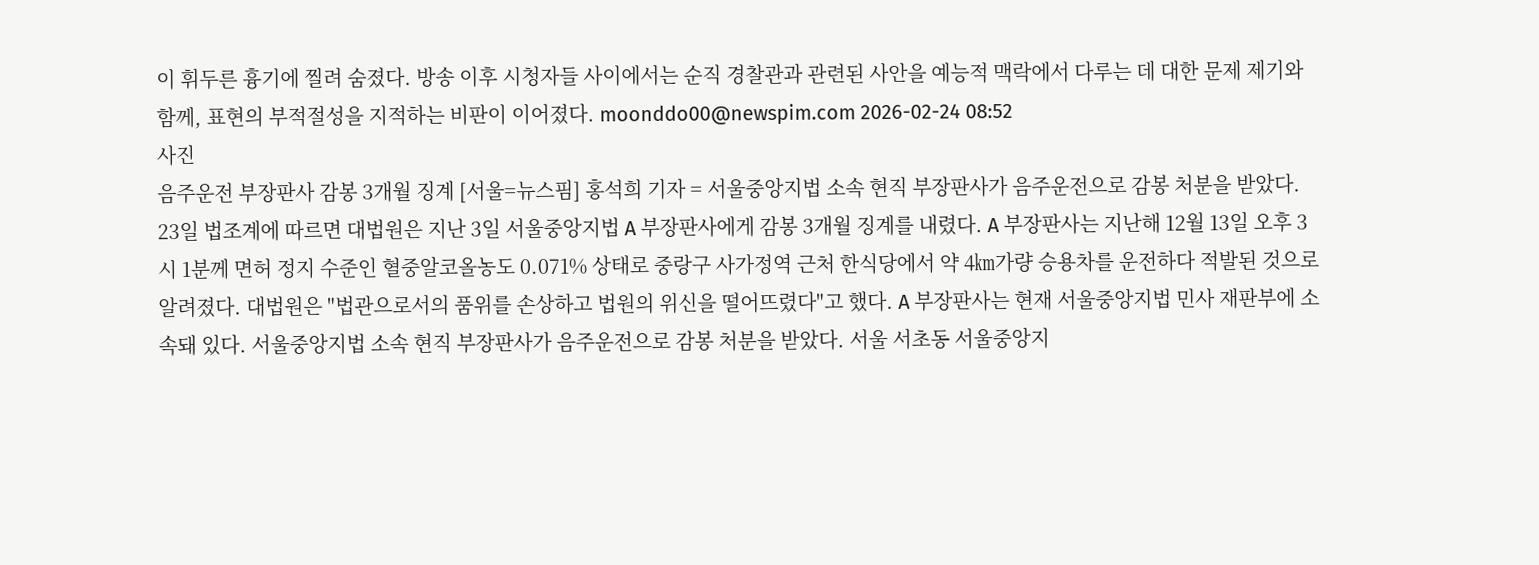이 휘두른 흉기에 찔려 숨졌다. 방송 이후 시청자들 사이에서는 순직 경찰관과 관련된 사안을 예능적 맥락에서 다루는 데 대한 문제 제기와 함께, 표현의 부적절성을 지적하는 비판이 이어졌다. moonddo00@newspim.com 2026-02-24 08:52
사진
음주운전 부장판사 감봉 3개월 징계 [서울=뉴스핌] 홍석희 기자 = 서울중앙지법 소속 현직 부장판사가 음주운전으로 감봉 처분을 받았다. 23일 법조계에 따르면 대법원은 지난 3일 서울중앙지법 A 부장판사에게 감봉 3개월 징계를 내렸다. A 부장판사는 지난해 12월 13일 오후 3시 1분께 면허 정지 수준인 혈중알코올농도 0.071% 상태로 중랑구 사가정역 근처 한식당에서 약 4㎞가량 승용차를 운전하다 적발된 것으로 알려졌다. 대법원은 "법관으로서의 품위를 손상하고 법원의 위신을 떨어뜨렸다"고 했다. A 부장판사는 현재 서울중앙지법 민사 재판부에 소속돼 있다. 서울중앙지법 소속 현직 부장판사가 음주운전으로 감봉 처분을 받았다. 서울 서초동 서울중앙지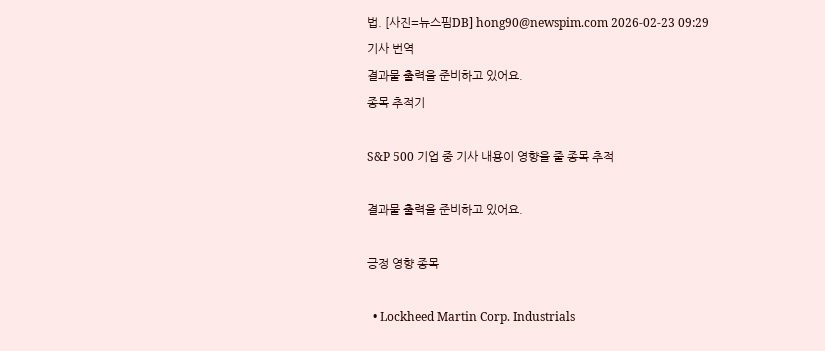법. [사진=뉴스핌DB] hong90@newspim.com 2026-02-23 09:29
기사 번역
결과물 출력을 준비하고 있어요.
종목 추적기

S&P 500 기업 중 기사 내용이 영향을 줄 종목 추적

결과물 출력을 준비하고 있어요.

긍정 영향 종목

  • Lockheed Martin Corp. Industrials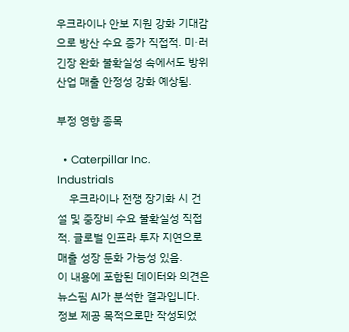우크라이나 안보 지원 강화 기대감으로 방산 수요 증가 직접적. 미·러 긴장 완화 불확실성 속에서도 방위산업 매출 안정성 강화 예상됨.

부정 영향 종목

  • Caterpillar Inc. Industrials
    우크라이나 전쟁 장기화 시 건설 및 중장비 수요 불확실성 직접적. 글로벌 인프라 투자 지연으로 매출 성장 둔화 가능성 있음.
이 내용에 포함된 데이터와 의견은 뉴스핌 AI가 분석한 결과입니다. 정보 제공 목적으로만 작성되었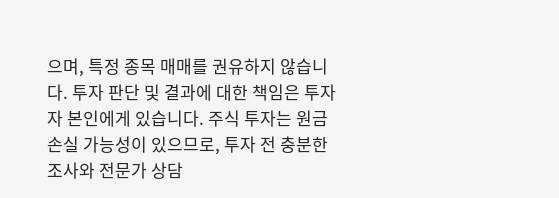으며, 특정 종목 매매를 권유하지 않습니다. 투자 판단 및 결과에 대한 책임은 투자자 본인에게 있습니다. 주식 투자는 원금 손실 가능성이 있으므로, 투자 전 충분한 조사와 전문가 상담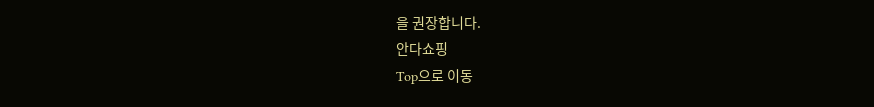을 권장합니다.
안다쇼핑
Top으로 이동